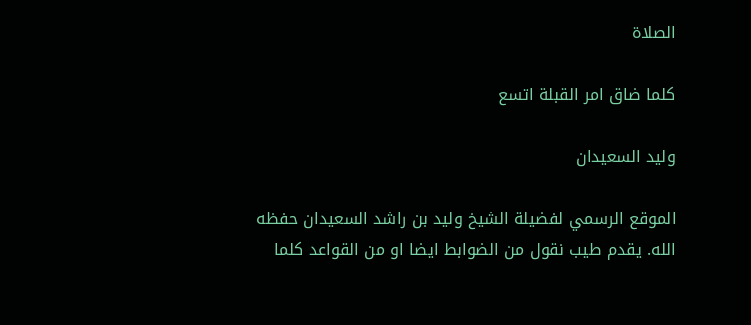الصلاة

كلما ضاق امر القبلة اتسع

وليد السعيدان

الموقع الرسمي لفضيلة الشيخ وليد بن راشد السعيدان حفظه الله. يقدم طيب نقول من الضوابط ايضا او من القواعد كلما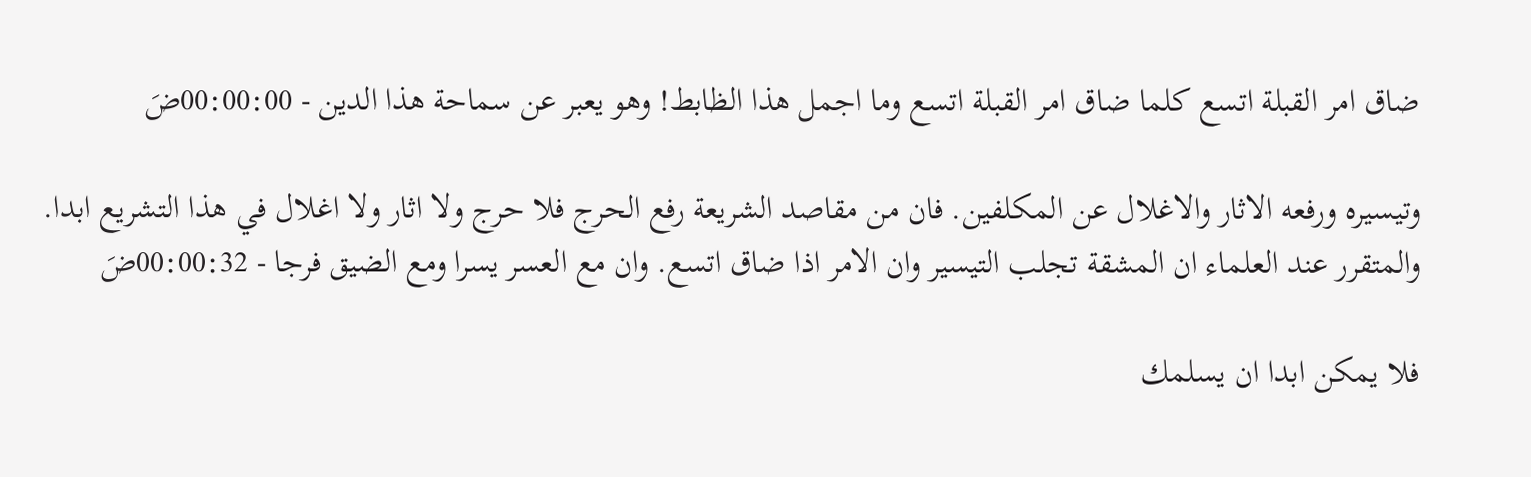ضاق امر القبلة اتسع كلما ضاق امر القبلة اتسع وما اجمل هذا الظابط! وهو يعبر عن سماحة هذا الدين - 00:00:00ضَ

وتيسيره ورفعه الاثار والاغلال عن المكلفين. فان من مقاصد الشريعة رفع الحرج فلا حرج ولا اثار ولا اغلال في هذا التشريع ابدا. والمتقرر عند العلماء ان المشقة تجلب التيسير وان الامر اذا ضاق اتسع. وان مع العسر يسرا ومع الضيق فرجا - 00:00:32ضَ

فلا يمكن ابدا ان يسلمك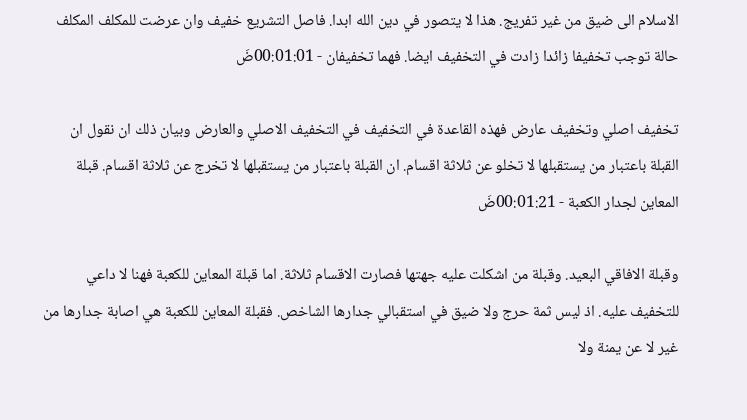الاسلام الى ضيق من غير تفريج. هذا لا يتصور في دين الله ابدا. فاصل التشريع خفيف وان عرضت للمكلف المكلف حالة توجب تخفيفا زائدا زادت في التخفيف ايضا. فهما تخفيفان - 00:01:01ضَ

تخفيف اصلي وتخفيف عارض فهذه القاعدة في التخفيف في التخفيف الاصلي والعارض وبيان ذلك ان نقول ان القبلة باعتبار من يستقبلها لا تخلو عن ثلاثة اقسام. ان القبلة باعتبار من يستقبلها لا تخرج عن ثلاثة اقسام. قبلة المعاين لجدار الكعبة - 00:01:21ضَ

وقبلة الافاقي البعيد. وقبلة من اشكلت عليه جهتها فصارت الاقسام ثلاثة. اما قبلة المعاين للكعبة فهنا لا داعي للتخفيف عليه. اذ ليس ثمة حرج ولا ضيق في استقبالي جدارها الشاخص. فقبلة المعاين للكعبة هي اصابة جدارها من غير لا عن يمنة ولا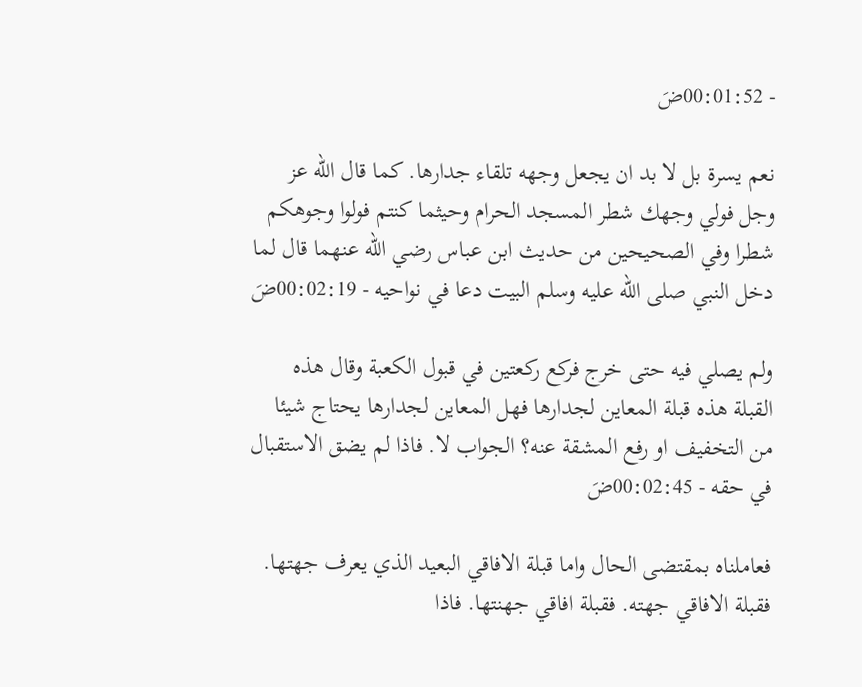- 00:01:52ضَ

نعم يسرة بل لا بد ان يجعل وجهه تلقاء جدارها. كما قال الله عز وجل فولي وجهك شطر المسجد الحرام وحيثما كنتم فولوا وجوهكم شطرا وفي الصحيحين من حديث ابن عباس رضي الله عنهما قال لما دخل النبي صلى الله عليه وسلم البيت دعا في نواحيه - 00:02:19ضَ

ولم يصلي فيه حتى خرج فركع ركعتين في قبول الكعبة وقال هذه القبلة هذه قبلة المعاين لجدارها فهل المعاين لجدارها يحتاج شيئا من التخفيف او رفع المشقة عنه؟ الجواب لا. فاذا لم يضق الاستقبال في حقه - 00:02:45ضَ

فعاملناه بمقتضى الحال واما قبلة الافاقي البعيد الذي يعرف جهتها. فقبلة الافاقي جهته. فقبلة افاقي جهنتها. فاذا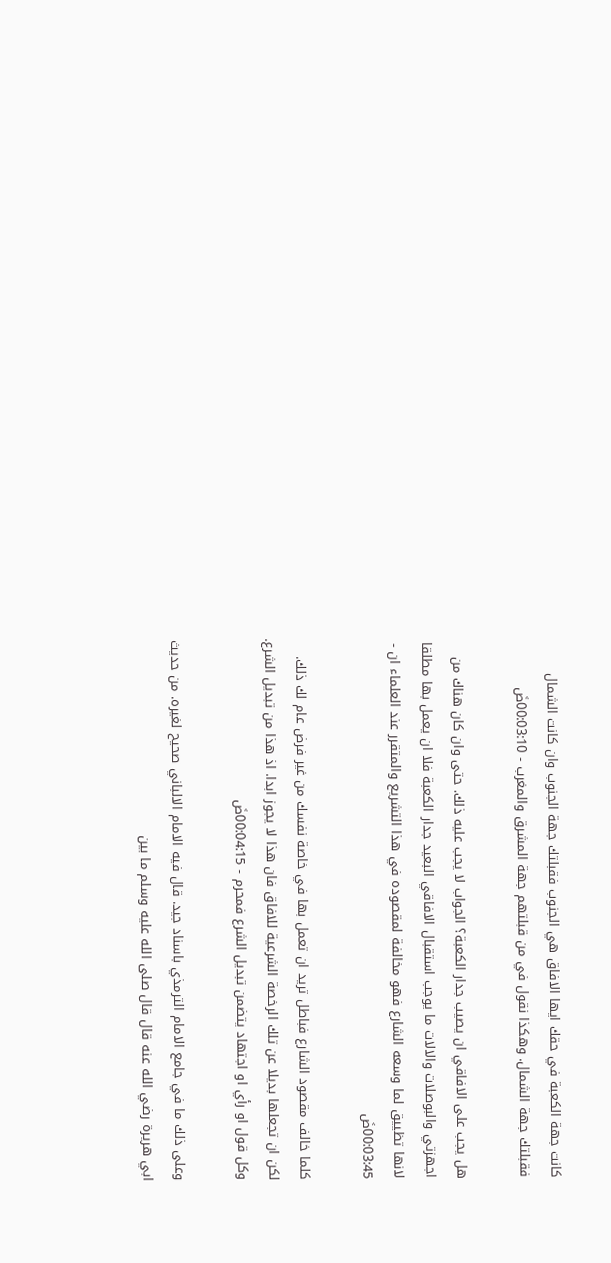كانت جهة الكعبة في حقك ايها الافاق هي الجنوب فقبلتك جهة الجنوب وان كانت الشمال فقبلتك جهة الشمال. وهكذا نقول في من قبلتهم جهة المشرق والمغرب - 00:03:10ضَ

هل يجب على الافاقي ان يصيب جدار الكعبة؟ الجواب لا يجب عليه ذلك. حتى وان كان هناك من اجهزتي والبوصلات والالات ما يوجب استقبال الافاقي البعيد جدار الكعبة فلا ان يعمل بها مطلقا لانها تظييق لما وسعه الشارع فهو مخالفة لمقصوده في هذا التشريع والمتقرر عند العلماء ان - 00:03:45ضَ

كلما خالف مقصود الشارع فباطل تريد ان تعمل بها في خاصة نفسك من غير فرض عام لك ذلك. لكن ان تجعلها بديلا عن تلك الرخصة الشرعية للافاق فان هذا لا يجوز ابدا. اذ هذا من تبديل الشرع. وكل قول او رأي او اجتهاد يتضمن تبديل الشرع فمحرم - 00:04:15ضَ

وعلى ذلك ما في جامع الامام الترمذي باسناد جيد. قال فيه الامام الالباني صحيح لغيره. من حديث ابي هريرة رضي الله عنه قال قال صلى الله عليه وسلم ما بين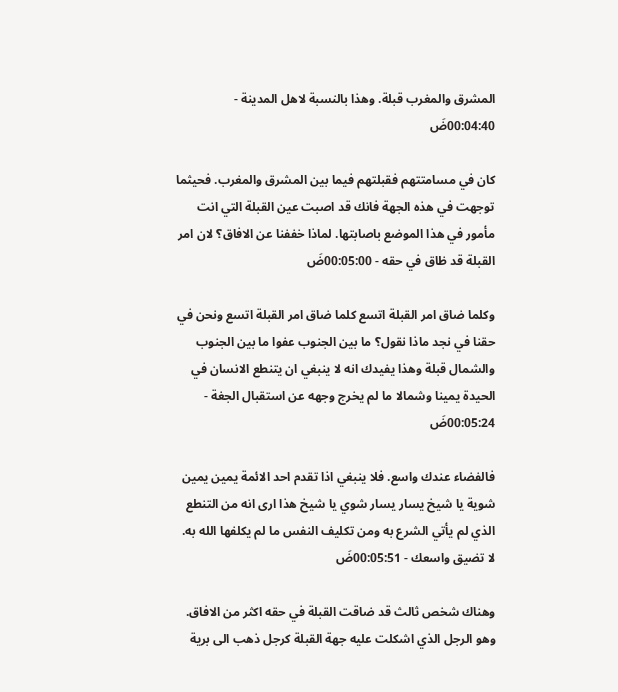المشرق والمغرب قبلة. وهذا بالنسبة لاهل المدينة - 00:04:40ضَ

كان في مسامتتهم فقبلتهم فيما بين المشرق والمغرب. فحيثما توجهت في هذه الجهة فانك قد اصبت عين القبلة التي انت مأمور في هذا الموضع باصابتها. لماذا خففنا عن الافاق؟ لان امر القبلة قد ظاق في حقه - 00:05:00ضَ

وكلما ضاق امر القبلة اتسع كلما ضاق امر القبلة اتسع ونحن في حقنا في نجد ماذا نقول؟ ما بين الجنوب عفوا ما بين الجنوب والشمال قبلة وهذا يفيدك انه لا ينبغي ان يتنطع الانسان في الحيدة يمينا وشمالا ما لم يخرج وجهه عن استقبال الجغة - 00:05:24ضَ

فالفضاء عندك واسع. فلا ينبغي اذا تقدم احد الائمة يمين يمين شوية يا شيخ يسار يسار شوي يا شيخ هذا ارى انه من التنطع الذي لم يأتي الشرع به ومن تكليف النفس ما لم يكلفها الله به. لا تضيق واسعك - 00:05:51ضَ

وهناك شخص ثالث قد ضاقت القبلة في حقه اكثر من الافاق. وهو الرجل الذي اشكلت عليه جهة القبلة كرجل ذهب الى برية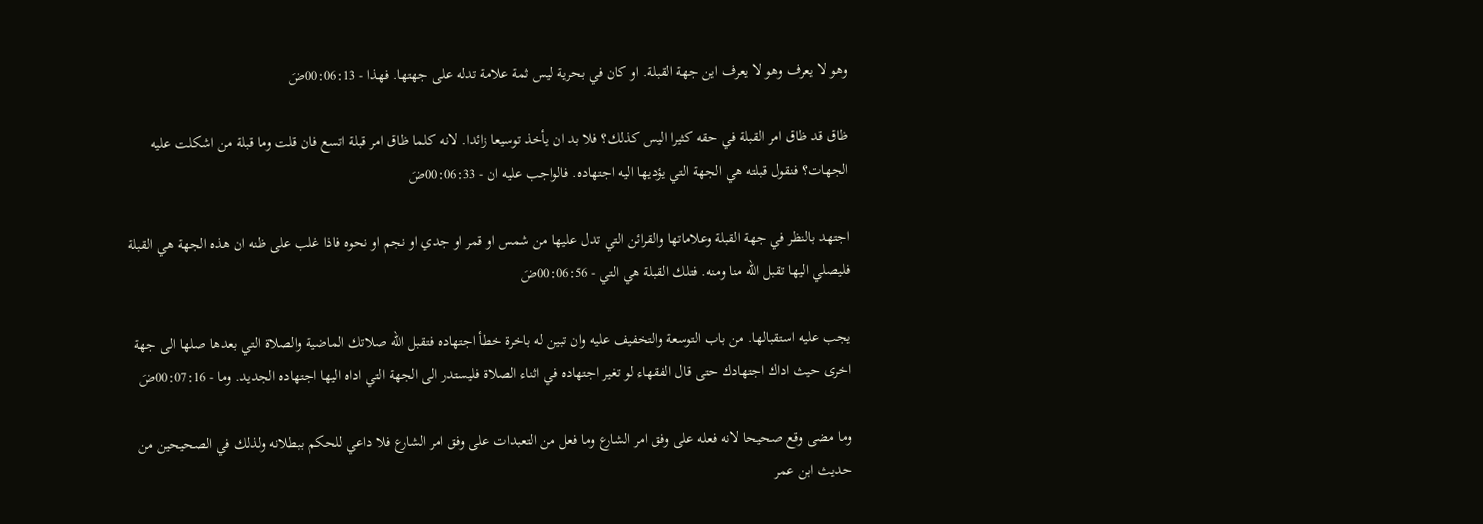وهو لا يعرف وهو لا يعرف اين جهة القبلة. او كان في بحرية ليس ثمة علامة تدله على جهتها. فهذا - 00:06:13ضَ

ظاق قد ظاق امر القبلة في حقه كثيرا اليس كذلك؟ فلا بد ان يأخذ توسيعا زائدا. لانه كلما ظاق امر قبلة اتسع فان قلت وما قبلة من اشكلت عليه الجهات؟ فنقول قبلته هي الجهة التي يؤديها اليه اجتهاده. فالواجب عليه ان - 00:06:33ضَ

اجتهد بالنظر في جهة القبلة وعلاماتها والقرائن التي تدل عليها من شمس او قمر او جدي او نجم او نحوه فاذا غلب على ظنه ان هذه الجهة هي القبلة فليصلي اليها تقبل الله منا ومنه. فتلك القبلة هي التي - 00:06:56ضَ

يجب عليه استقبالها. من باب التوسعة والتخفيف عليه وان تبين له باخرة خطأ اجتهاده فتقبل الله صلاتك الماضية والصلاة التي بعدها صلها الى جهة اخرى حيث اداك اجتهادك حتى قال الفقهاء لو تغير اجتهاده في اثناء الصلاة فليستدر الى الجهة التي اداه اليها اجتهاده الجديد. وما - 00:07:16ضَ

وما مضى وقع صحيحا لانه فعله على وفق امر الشارع وما فعل من التعبدات على وفق امر الشارع فلا داعي للحكم ببطلانه ولذلك في الصحيحين من حديث ابن عمر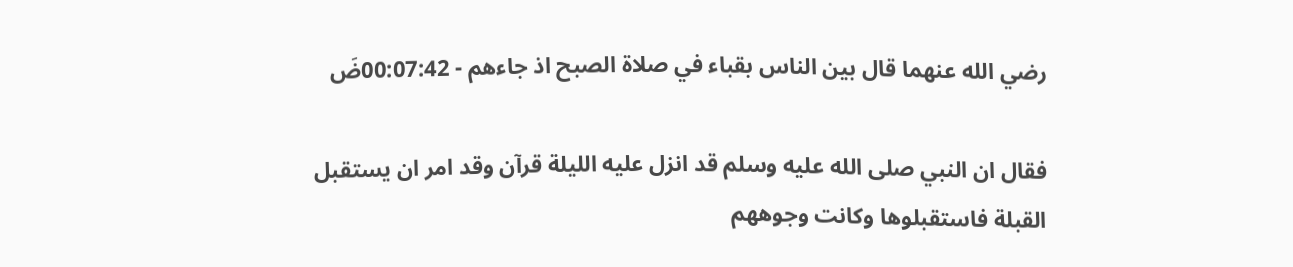رضي الله عنهما قال بين الناس بقباء في صلاة الصبح اذ جاءهم - 00:07:42ضَ

فقال ان النبي صلى الله عليه وسلم قد انزل عليه الليلة قرآن وقد امر ان يستقبل القبلة فاستقبلوها وكانت وجوههم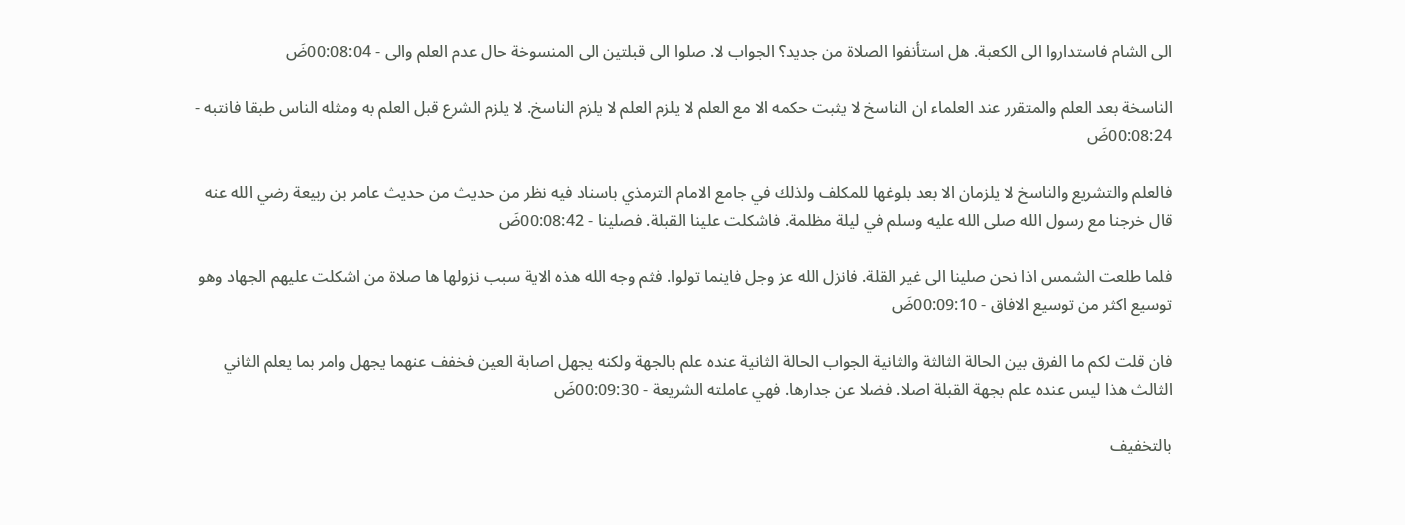الى الشام فاستداروا الى الكعبة. هل استأنفوا الصلاة من جديد؟ الجواب لا. صلوا الى قبلتين الى المنسوخة حال عدم العلم والى - 00:08:04ضَ

الناسخة بعد العلم والمتقرر عند العلماء ان الناسخ لا يثبت حكمه الا مع العلم لا يلزم العلم لا يلزم الناسخ. لا يلزم الشرع قبل العلم به ومثله الناس طبقا فانتبه - 00:08:24ضَ

فالعلم والتشريع والناسخ لا يلزمان الا بعد بلوغها للمكلف ولذلك في جامع الامام الترمذي باسناد فيه نظر من حديث من حديث عامر بن ربيعة رضي الله عنه قال خرجنا مع رسول الله صلى الله عليه وسلم في ليلة مظلمة. فاشكلت علينا القبلة. فصلينا - 00:08:42ضَ

فلما طلعت الشمس اذا نحن صلينا الى غير القلة. فانزل الله عز وجل فاينما تولوا. فثم وجه الله هذه الاية سبب نزولها ها صلاة من اشكلت عليهم الجهاد وهو توسيع اكثر من توسيع الافاق - 00:09:10ضَ

فان قلت لكم ما الفرق بين الحالة الثالثة والثانية الجواب الحالة الثانية عنده علم بالجهة ولكنه يجهل اصابة العين فخفف عنهما يجهل وامر بما يعلم الثاني الثالث هذا ليس عنده علم بجهة القبلة اصلا. فضلا عن جدارها. فهي عاملته الشريعة - 00:09:30ضَ

بالتخفيف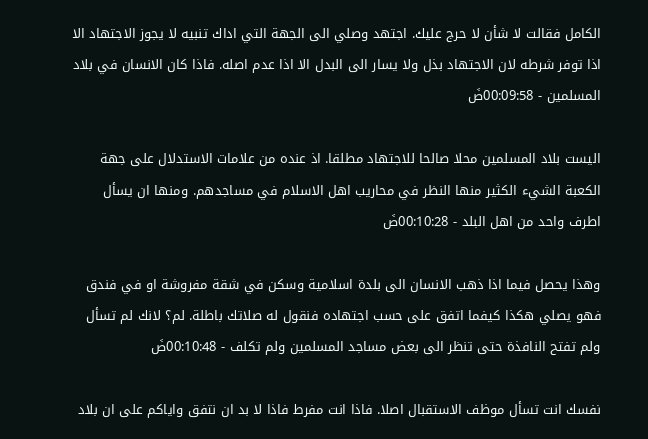الكامل فقالت لا شأن لا حرج عليك. اجتهد وصلي الى الجهة التي اداك تنبيه لا يجوز الاجتهاد الا اذا توفر شرطه لان الاجتهاد بذل ولا يسار الى البدل الا اذا عدم اصله. فاذا كان الانسان في بلاد المسلمين - 00:09:58ضَ

اليست بلاد المسلمين محلا صالحا للاجتهاد مطلقا. اذ عنده من علامات الاستدلال على جهة الكعبة الشيء الكثير منها النظر في محاريب اهل الاسلام في مساجدهم. ومنها ان يسأل اطرف واحد من اهل البلد - 00:10:28ضَ

وهذا يحصل فيما اذا ذهب الانسان الى بلدة اسلامية وسكن في شقة مفروشة او في فندق فهو يصلي هكذا كيفما اتفق على حسب اجتهاده فنقول له صلاتك باطلة. لم؟ لانك لم تسأل ولم تفتح النافذة حتى تنظر الى بعض مساجد المسلمين ولم تكلف - 00:10:48ضَ

نفسك انت تسأل موظف الاستقبال اصلا. فاذا انت مفرط فاذا لا بد ان نتفق واياكم على ان بلاد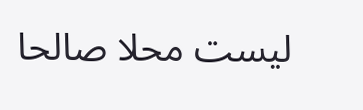ليست محلا صالحا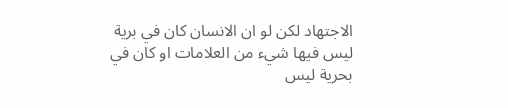الاجتهاد لكن لو ان الانسان كان في برية ليس فيها شيء من العلامات او كان في بحرية ليس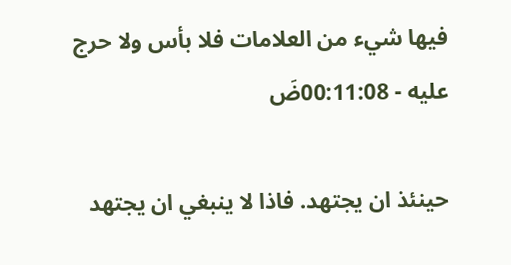فيها شيء من العلامات فلا بأس ولا حرج عليه - 00:11:08ضَ

حينئذ ان يجتهد. فاذا لا ينبغي ان يجتهد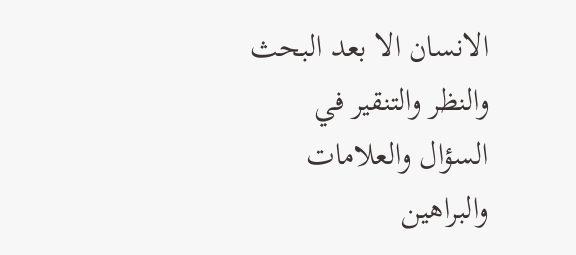الانسان الا بعد البحث والنظر والتنقير في السؤال والعلامات والبراهين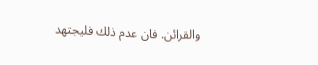والقرائن. فان عدم ذلك فليجتهد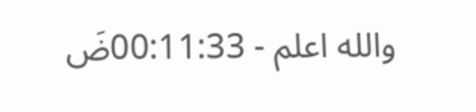والله اعلم - 00:11:33ضَ